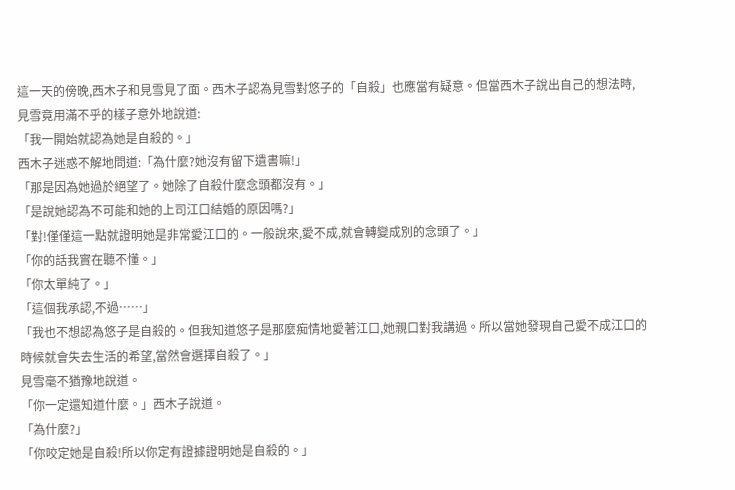這一天的傍晚,西木子和見雪見了面。西木子認為見雪對悠子的「自殺」也應當有疑意。但當西木子說出自己的想法時,見雪竟用滿不乎的樣子意外地說道:
「我一開始就認為她是自殺的。」
西木子迷惑不解地問道:「為什麼?她沒有留下遺書嘛!」
「那是因為她過於絕望了。她除了自殺什麼念頭都沒有。」
「是說她認為不可能和她的上司江口結婚的原因嗎?」
「對!僅僅這一點就證明她是非常愛江口的。一般說來,愛不成,就會轉變成別的念頭了。」
「你的話我實在聽不懂。」
「你太單純了。」
「這個我承認,不過……」
「我也不想認為悠子是自殺的。但我知道悠子是那麼痴情地愛著江口,她親口對我講過。所以當她發現自己愛不成江口的時候就會失去生活的希望,當然會選擇自殺了。」
見雪毫不猶豫地說道。
「你一定還知道什麼。」西木子說道。
「為什麼?」
「你咬定她是自殺!所以你定有證據證明她是自殺的。」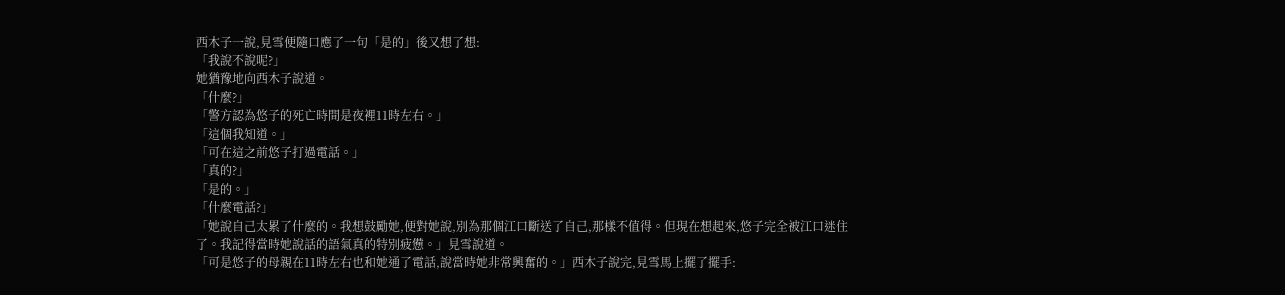西木子一說,見雪便隨口應了一句「是的」後又想了想:
「我說不說呢?」
她猶豫地向西木子說道。
「什麼?」
「警方認為悠子的死亡時間是夜裡11時左右。」
「這個我知道。」
「可在這之前悠子打過電話。」
「真的?」
「是的。」
「什麼電話?」
「她說自己太累了什麼的。我想鼓勵她,便對她說,別為那個江口斷送了自己,那樣不值得。但現在想起來,悠子完全被江口迷住了。我記得當時她說話的語氣真的特別疲憊。」見雪說道。
「可是悠子的母親在11時左右也和她通了電話,說當時她非常興奮的。」西木子說完,見雪馬上擺了擺手: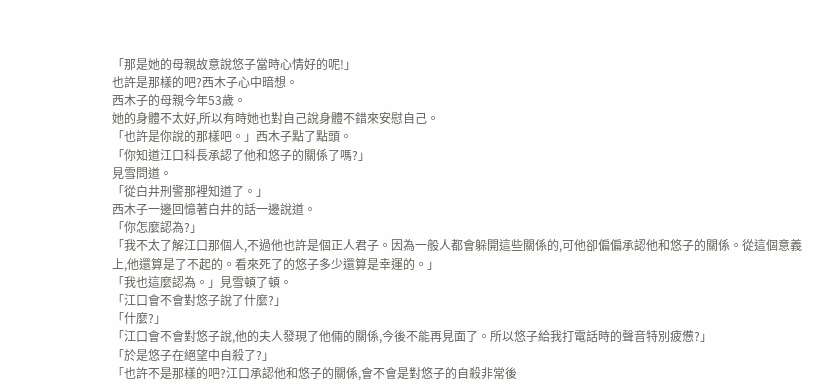「那是她的母親故意說悠子當時心情好的呢!」
也許是那樣的吧?西木子心中暗想。
西木子的母親今年53歲。
她的身體不太好,所以有時她也對自己說身體不錯來安慰自己。
「也許是你說的那樣吧。」西木子點了點頭。
「你知道江口科長承認了他和悠子的關係了嗎?」
見雪問道。
「從白井刑警那裡知道了。」
西木子一邊回憶著白井的話一邊說道。
「你怎麼認為?」
「我不太了解江口那個人,不過他也許是個正人君子。因為一般人都會躲開這些關係的,可他卻偏偏承認他和悠子的關係。從這個意義上,他還算是了不起的。看來死了的悠子多少還算是幸運的。」
「我也這麼認為。」見雪頓了頓。
「江口會不會對悠子說了什麼?」
「什麼?」
「江口會不會對悠子說,他的夫人發現了他倆的關係,今後不能再見面了。所以悠子給我打電話時的聲音特別疲憊?」
「於是悠子在絕望中自殺了?」
「也許不是那樣的吧?江口承認他和悠子的關係,會不會是對悠子的自殺非常後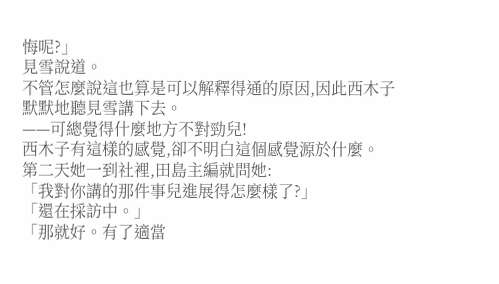悔呢?」
見雪說道。
不管怎麼說這也算是可以解釋得通的原因,因此西木子默默地聽見雪講下去。
——可總覺得什麼地方不對勁兒!
西木子有這樣的感覺,卻不明白這個感覺源於什麼。
第二天她一到社裡,田島主編就問她:
「我對你講的那件事兒進展得怎麼樣了?」
「還在採訪中。」
「那就好。有了適當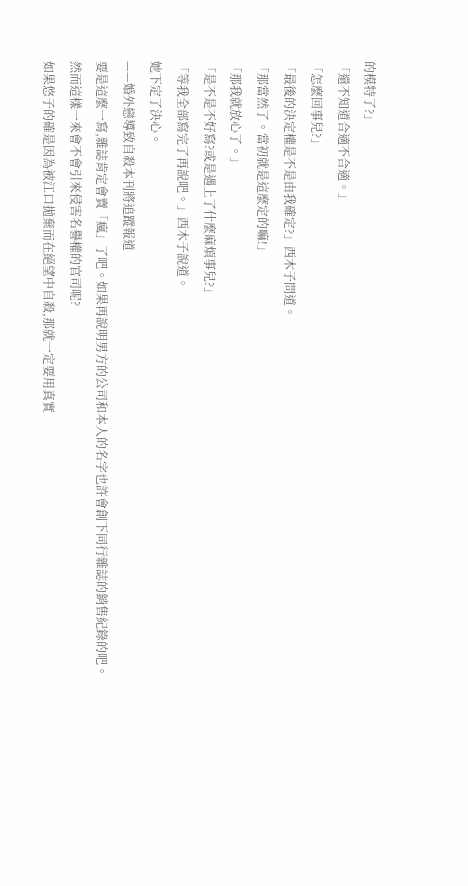的模特了?」
「還不知道合適不合適。」
「怎麼回事兒?」
「最後的決定權是不是由我確定?」西木子問道。
「那當然了。當初就是這麼定的嘛!」
「那我就放心了。」
「是不是不好寫?或是遇上了什麼麻煩事兒?」
「等我全部寫完了再說吧。」西木子說道。
她下定了決心。
——婚外戀導致自殺本刊將追蹤報道
要是這麼一寫,雜誌肯定會賣「瘋」了吧。如果再說明男方的公司和本人的名字也許會創下同行雜誌的銷售紀錄的吧。
然而這樣一來會不會引來侵害名譽權的官司呢?
如果悠子的確是因為被江口拋棄而在絕望中自殺,那就一定要用真實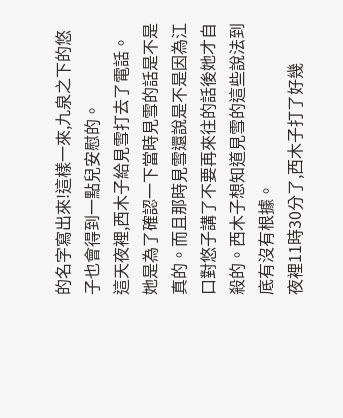的名字寫出來!這樣一來,九泉之下的悠子也會得到一點兒安慰的。
這天夜裡,西木子給見雪打去了電話。
她是為了確認一下當時見雪的話是不是真的。而且那時見雪還說是不是因為江口對悠子講了不要再來往的話後她才自殺的。西木子想知道見雪的這些說法到底有沒有根據。
夜裡11時30分了,西木子打了好幾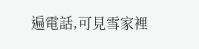遍電話,可見雪家裡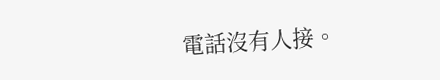電話沒有人接。